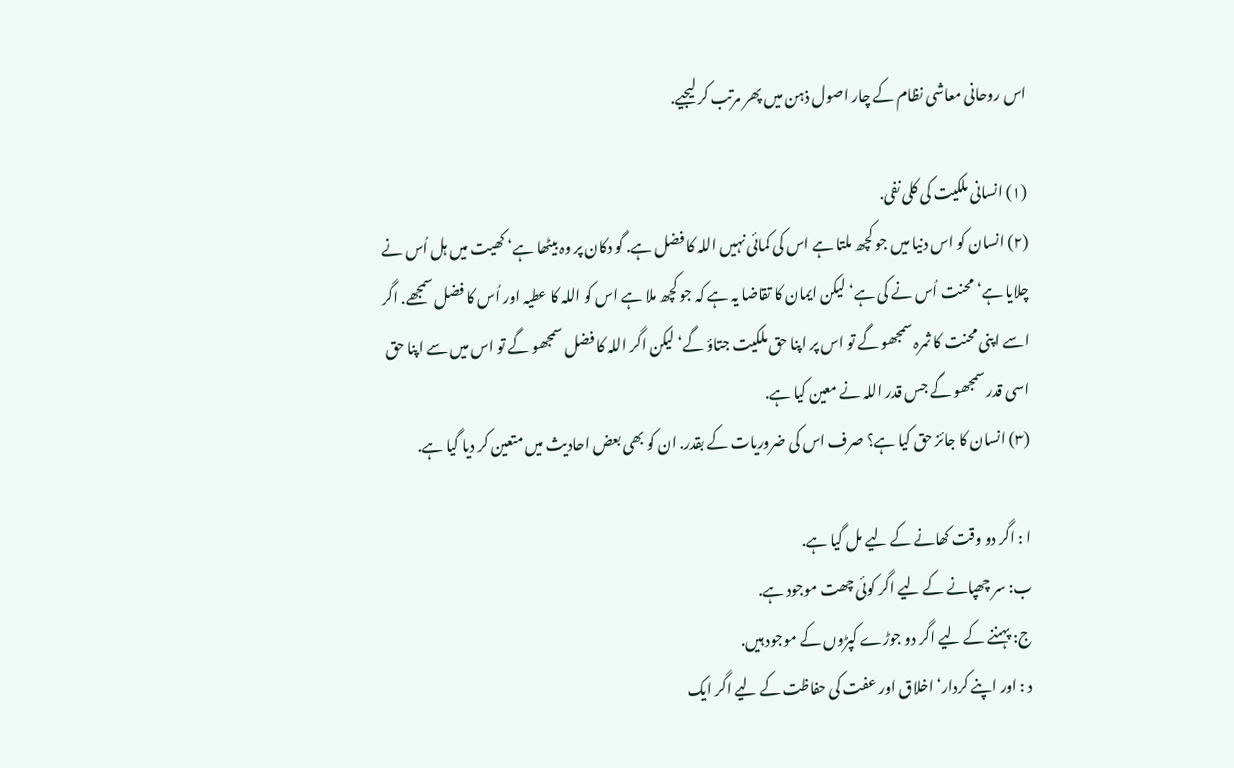اس روحانی معاشی نظام کے چار اصول ذہن میں پھر مرتب کر لیجیے.

(۱) انسانی ملکیت کی کلی نفی.
(۲) انسان کو اس دنیا میں جو کچھ ملتا ہے اس کی کمائی نہیں اللہ کا فضل ہے. گو دکان پر وہ بیٹھا ہے‘ کھیت میں ہل اُس نے چلایا ہے‘ محنت اُس نے کی ہے‘ لیکن ایمان کا تقاضا یہ ہے کہ جو کچھ ملا ہے اس کو اللہ کا عطیہ اور اُس کا فضل سمجھے. اگر اسے اپنی محنت کا ثمرہ سمجھو گے تو اس پر اپنا حق ملکیت جتاؤ گے‘ لیکن اگر اللہ کا فضل سمجھو گے تو اس میں سے اپنا حق اسی قدر سمجھو گے جس قدر اللہ نے معین کیا ہے.
(۳) انسان کا جائز حق کیا ہے؟ صرف اس کی ضروریات کے بقدر. ان کو بھی بعض احادیث میں متعین کر دیا گیا ہے.

ا : اگر دو وقت کھانے کے لیے مل گیا ہے.
ب: سر چھپانے کے لیے اگر کوئی چھت موجود ہے.
ج: پہننے کے لیے اگر دو جوڑے کپڑوں کے موجود ہیں.
د : اور اپنے کردار‘ اخلاق اور عفت کی حفاظت کے لیے اگر ایک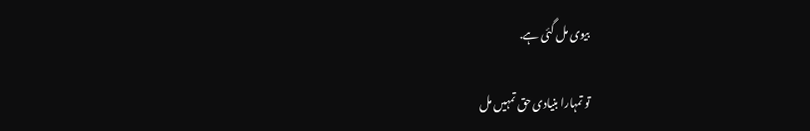بیوی مل گئی ہے.

تو تمہارا بنیادی حق تمہیں مل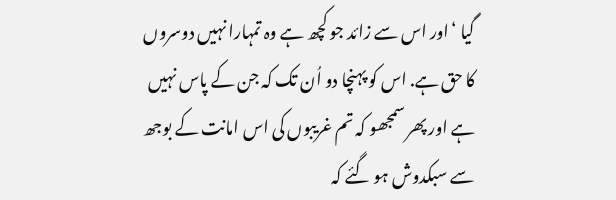گیا ‘اور اس سے زائد جو کچھ ہے وہ تمہارا نہیں دوسروں کا حق ہے. اس کو پہنچا دو اُن تک کہ جن کے پاس نہیں ہے اور پھر سمجھو کہ تم غریبوں کی اس امانت کے بوجھ سے سبکدوش ہو گئے کہ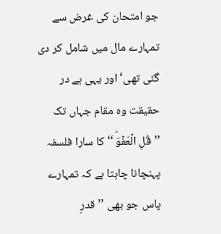جو امتحان کی غرض سے تمہارے مال میں شامل کر دی گئی تھی‘ اور یہی ہے در حقیقت وہ مقام جہاں تک
’’قُلِ الۡعَفۡوَؕ ‘‘ کا سارا فلسفہ پہنچانا چاہتا ہے کہ تمہارے پاس جو بھی ’’قدرِ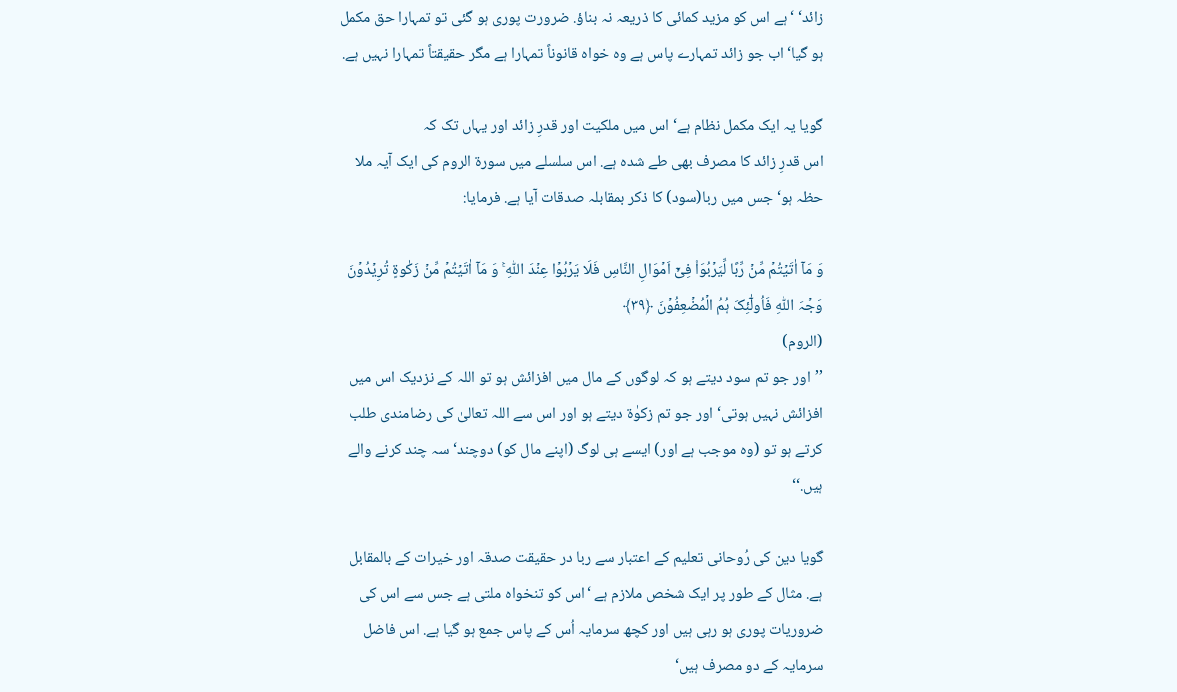زائد‘ ‘ہے اس کو مزید کمائی کا ذریعہ نہ بناؤ. ضرورت پوری ہو گئی تو تمہارا حق مکمل ہو گیا‘ اب جو زائد تمہارے پاس ہے وہ خواہ قانوناً تمہارا ہے مگر حقیقتاً تمہارا نہیں ہے.

گویا یہ ایک مکمل نظام ہے‘ اس میں ملکیت اور قدرِ زائد اور یہاں تک کہ
اس قدرِ زائد کا مصرف بھی طے شدہ ہے. اس سلسلے میں سورۃ الروم کی ایک آیہ ملا حظہ ہو‘ جس میں ربا(سود) کا ذکر بمقابلہ صدقات آیا ہے. فرمایا:

وَ مَاۤ اٰتَیۡتُمۡ مِّنۡ رِّبًا لِّیَرۡبُوَا۠ فِیۡۤ اَمۡوَالِ النَّاسِ فَلَا یَرۡبُوۡا عِنۡدَ اللّٰہِ ۚ وَ مَاۤ اٰتَیۡتُمۡ مِّنۡ زَکٰوۃٍ تُرِیۡدُوۡنَ وَجۡہَ اللّٰہِ فَاُولٰٓئِکَ ہُمُ الۡمُضۡعِفُوۡنَ ﴿۳۹﴾
(الروم)
’’اور جو تم سود دیتے ہو کہ لوگوں کے مال میں افزائش ہو تو اللہ کے نزدیک اس میں افزائش نہیں ہوتی‘ اور جو تم زکوٰۃ دیتے ہو اور اس سے اللہ تعالیٰ کی رضامندی طلب کرتے ہو تو (وہ موجب ہے اور) ایسے ہی لوگ (اپنے مال کو) دوچند‘ سہ چند کرنے والے ہیں.‘‘

گویا دین کی رُوحانی تعلیم کے اعتبار سے ربا در حقیقت صدقہ اور خیرات کے بالمقابل ہے. مثال کے طور پر ایک شخص ملازم ہے ‘اس کو تنخواہ ملتی ہے جس سے اس کی ضروریات پوری ہو رہی ہیں اور کچھ سرمایہ اُس کے پاس جمع ہو گیا ہے. اس فاضل سرمایہ کے دو مصرف ہیں‘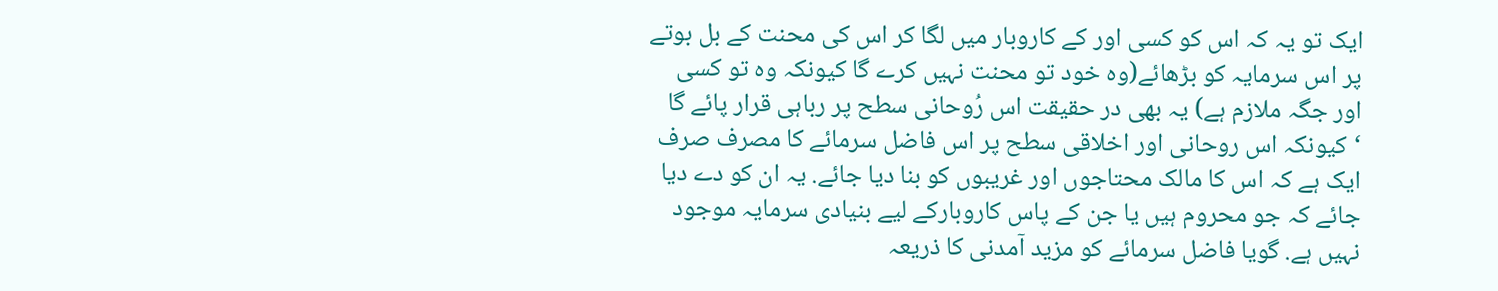ایک تو یہ کہ اس کو کسی اور کے کاروبار میں لگا کر اس کی محنت کے بل بوتے پر اس سرمایہ کو بڑھائے(وہ خود تو محنت نہیں کرے گا کیونکہ وہ تو کسی اور جگہ ملازم ہے) یہ بھی در حقیقت اس رُوحانی سطح پر رباہی قرار پائے گا ‘کیونکہ اس روحانی اور اخلاقی سطح پر اس فاضل سرمائے کا مصرف صرف ایک ہے کہ اس کا مالک محتاجوں اور غریبوں کو بنا دیا جائے. یہ ان کو دے دیا جائے کہ جو محروم ہیں یا جن کے پاس کاروبارکے لیے بنیادی سرمایہ موجود نہیں ہے. گویا فاضل سرمائے کو مزید آمدنی کا ذریعہ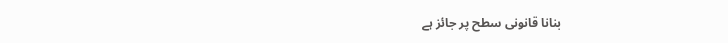بنانا قانونی سطح پر جائز ہے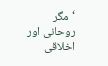‘مگر روحانی اور اخلاقی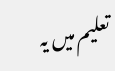تعلیم میں یہ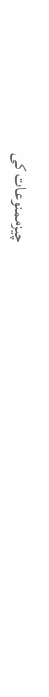چیزممنوعات کی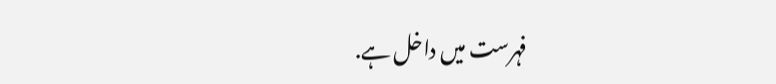فہرست میں داخل ہے.